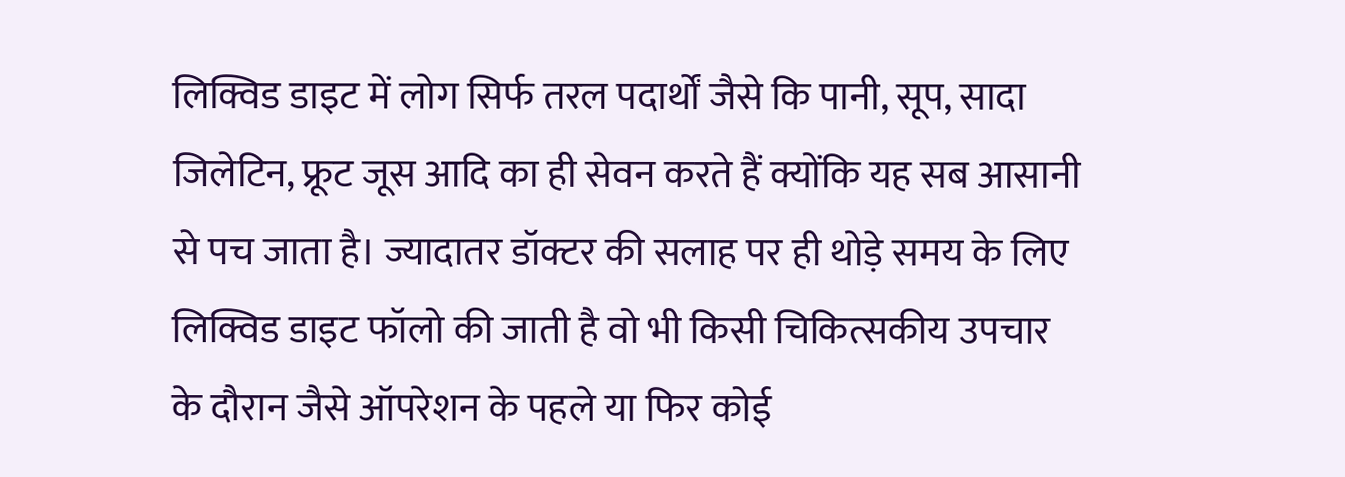लिक्विड डाइट में लोग सिर्फ तरल पदार्थों जैसे कि पानी, सूप, सादा जिलेटिन, फ्रूट जूस आदि का ही सेवन करते हैं क्योंकि यह सब आसानी से पच जाता है। ज्यादातर डॉक्टर की सलाह पर ही थोड़े समय के लिए लिक्विड डाइट फॉलो की जाती है वो भी किसी चिकित्सकीय उपचार के दौरान जैसे ऑपरेशन के पहले या फिर कोई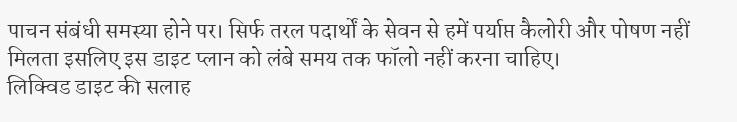पाचन संबंधी समस्या होने पर। सिर्फ तरल पदार्थों के सेवन से हमें पर्याप्त कैलोरी और पोषण नहीं मिलता इसलिए इस डाइट प्लान को लंबे समय तक फॉलो नहीं करना चाहिए।
लिक्विड डाइट की सलाह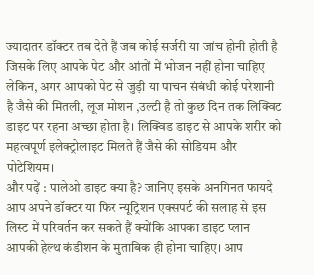ज्यादातर डॉक्टर तब देते हैं जब कोई सर्जरी या जांच होनी होती है जिसके लिए आपके पेट और आंतों में भोजन नहीं होना चाहिए लेकिन, अगर आपको पेट से जुड़ी या पाचन संबंधी कोई परेशानी है जैसे की मितली, लूज मोशन ,उल्टी है तो कुछ दिन तक लिक्विट डाइट पर रहना अच्छा होता है। लिक्विड डाइट से आपके शरीर को महत्वपूर्ण इलेक्ट्रोलाइट मिलते हैं जैसे की सोडियम और पोटेशियम।
और पढ़ें : पालेओ डाइट क्या है? जानिए इसके अनगिनत फायदे
आप अपने डॉक्टर या फिर न्यूट्रिशन एक्सपर्ट की सलाह से इस लिस्ट में परिवर्तन कर सकते हैं क्योंकि आपका डाइट प्लान आपकी हेल्थ कंडीशन के मुताबिक ही होना चाहिए। आप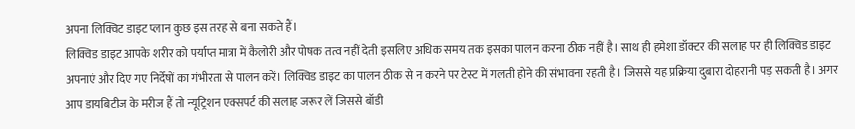अपना लिक्विट डाइट प्लान कुछ इस तरह से बना सकते हैं।
लिक्विड डाइट आपके शरीर को पर्याप्त मात्रा में कैलोरी और पोषक तत्व नहीं देती इसलिए अधिक समय तक इसका पालन करना ठीक नहीं है। साथ ही हमेशा डॉक्टर की सलाह पर ही लिक्विड डाइट अपनाएं और दिए गए निर्देषों का गंभीरता से पालन करें। लिक्विड डाइट का पालन ठीक से न करने पर टेस्ट में गलती होने की संभावना रहती है। जिससे यह प्रक्रिया दुबारा दोहरानी पड़ सकती है। अगर आप डायबिटीज के मरीज हैं तो न्यूट्रिशन एक्सपर्ट की सलाह जरूर लें जिससे बॉडी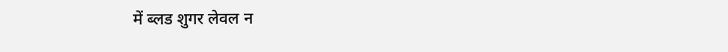में ब्लड शुगर लेवल न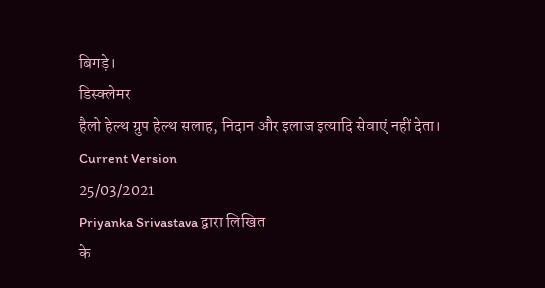बिगड़े।
डिस्क्लेमर
हैलो हेल्थ ग्रुप हेल्थ सलाह, निदान और इलाज इत्यादि सेवाएं नहीं देता।
Current Version
25/03/2021
Priyanka Srivastava द्वारा लिखित
के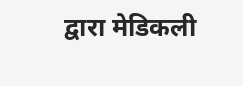द्वारा मेडिकली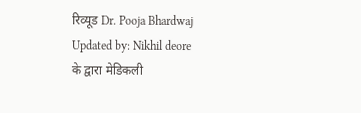रिव्यूड Dr. Pooja Bhardwaj
Updated by: Nikhil deore
के द्वारा मेडिकली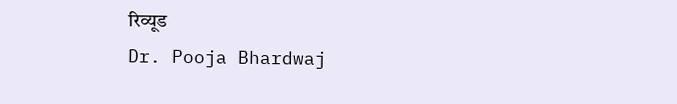रिव्यूड
Dr. Pooja Bhardwaj